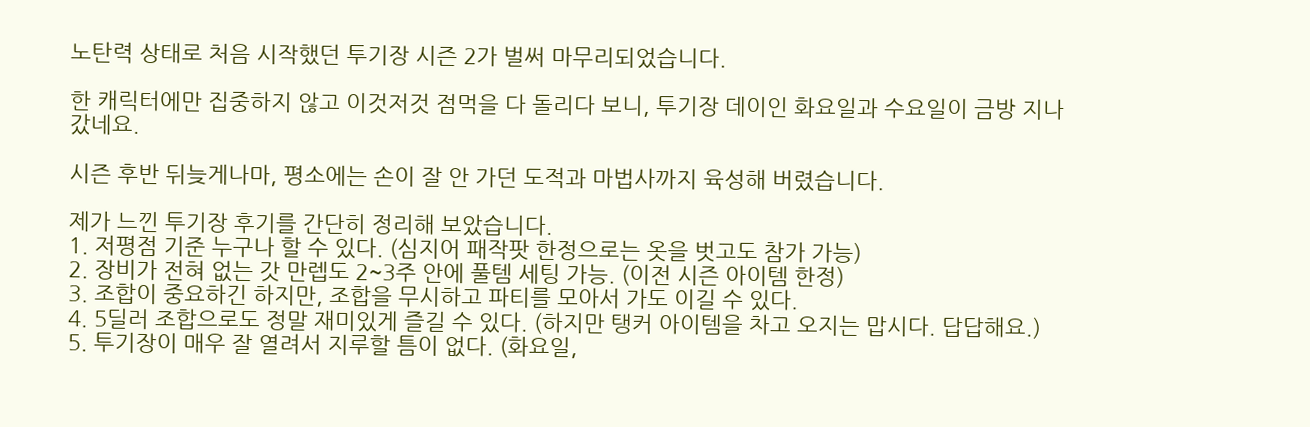노탄력 상태로 처음 시작했던 투기장 시즌 2가 벌써 마무리되었습니다.

한 캐릭터에만 집중하지 않고 이것저것 점먹을 다 돌리다 보니, 투기장 데이인 화요일과 수요일이 금방 지나갔네요.

시즌 후반 뒤늦게나마, 평소에는 손이 잘 안 가던 도적과 마법사까지 육성해 버렸습니다.

제가 느낀 투기장 후기를 간단히 정리해 보았습니다.
1. 저평점 기준 누구나 할 수 있다. (심지어 패작팟 한정으로는 옷을 벗고도 참가 가능)
2. 장비가 전혀 없는 갓 만렙도 2~3주 안에 풀템 세팅 가능. (이전 시즌 아이템 한정)
3. 조합이 중요하긴 하지만, 조합을 무시하고 파티를 모아서 가도 이길 수 있다.
4. 5딜러 조합으로도 정말 재미있게 즐길 수 있다. (하지만 탱커 아이템을 차고 오지는 맙시다. 답답해요.)
5. 투기장이 매우 잘 열려서 지루할 틈이 없다. (화요일,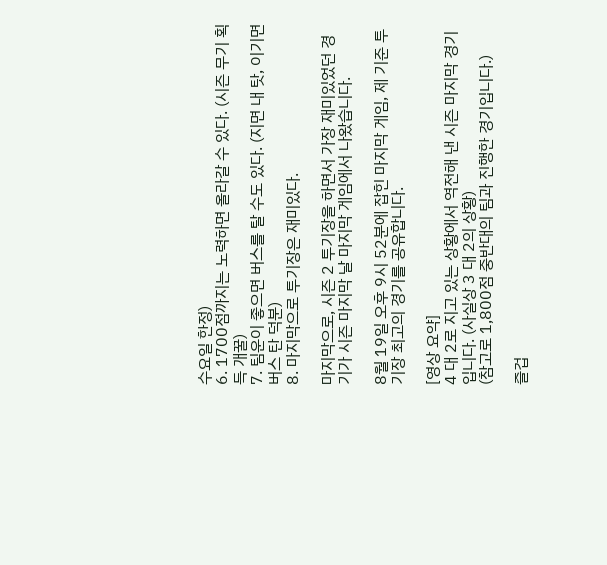수요일 한정)
6. 1700점까지는 노력하면 올라갈 수 있다. (시즌 무기 획득 개꿀)
7. 팀운이 좋으면 버스를 탈 수도 있다. (지면 내 탓, 이기면 버스 탄 덕분)
8. 마지막으로 투기장은 재미있다.

마지막으로, 시즌 2 투기장을 하면서 가장 재미있었던 경기가 시즌 마지막 날 마지막 게임에서 나왔습니다.

8월 19일 오후 9시 52분에 잡힌 마지막 게임, 제 기준 투기장 최고의 경기를 공유합니다.

[영상 요약]
4 대 2로 지고 있는 상황에서 역전해 낸 시즌 마지막 경기입니다. (사실상 3 대 2의 상황)
(참고로 1,800점 중반대의 팀과 진행한 경기입니다.)

즐겁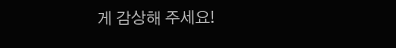게 감상해 주세요!